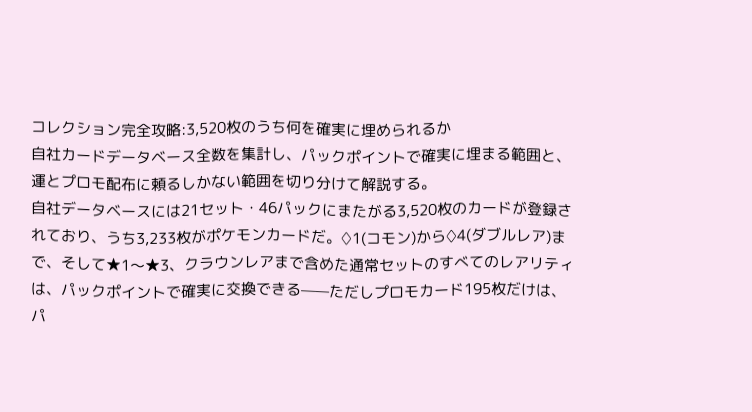コレクション完全攻略:3,520枚のうち何を確実に埋められるか
自社カードデータベース全数を集計し、パックポイントで確実に埋まる範囲と、運とプロモ配布に頼るしかない範囲を切り分けて解説する。
自社データベースには21セット・46パックにまたがる3,520枚のカードが登録されており、うち3,233枚がポケモンカードだ。◊1(コモン)から◊4(ダブルレア)まで、そして★1〜★3、クラウンレアまで含めた通常セットのすべてのレアリティは、パックポイントで確実に交換できる——ただしプロモカード195枚だけは、パ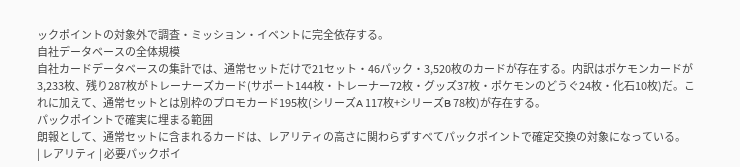ックポイントの対象外で調査・ミッション・イベントに完全依存する。
自社データベースの全体規模
自社カードデータベースの集計では、通常セットだけで21セット・46パック・3,520枚のカードが存在する。内訳はポケモンカードが3,233枚、残り287枚がトレーナーズカード(サポート144枚・トレーナー72枚・グッズ37枚・ポケモンのどうぐ24枚・化石10枚)だ。これに加えて、通常セットとは別枠のプロモカード195枚(シリーズA 117枚+シリーズB 78枚)が存在する。
パックポイントで確実に埋まる範囲
朗報として、通常セットに含まれるカードは、レアリティの高さに関わらずすべてパックポイントで確定交換の対象になっている。
| レアリティ | 必要パックポイ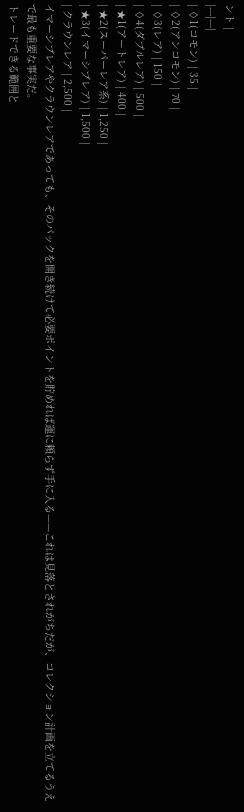ント |
|---|---|
| ◊1(コモン) | 35 |
| ◊2(アンコモン) | 70 |
| ◊3(レア) | 150 |
| ◊4(ダブルレア) | 500 |
| ★1(アートレア) | 400 |
| ★2(スーパーレア系) | 1,250 |
| ★3(イマーシブレア) | 1,500 |
| クラウンレア | 2,500 |
イマーシブレアやクラウンレアであっても、そのパックを開き続けて必要ポイントを貯めれば運に頼らず手に入る——これは見落とされがちだが、コレクション計画を立てるうえで最も重要な事実だ。
トレードできる範囲と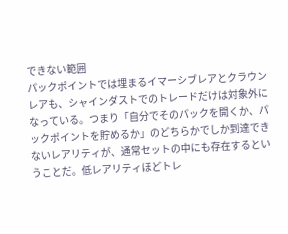できない範囲
パックポイントでは埋まるイマーシブレアとクラウンレアも、シャインダストでのトレードだけは対象外になっている。つまり「自分でそのパックを開くか、パックポイントを貯めるか」のどちらかでしか到達できないレアリティが、通常セットの中にも存在するということだ。低レアリティほどトレ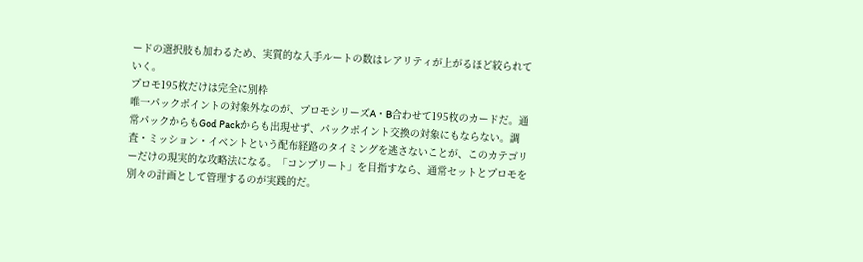ードの選択肢も加わるため、実質的な入手ルートの数はレアリティが上がるほど絞られていく。
プロモ195枚だけは完全に別枠
唯一パックポイントの対象外なのが、プロモシリーズA・B合わせて195枚のカードだ。通常パックからもGod Packからも出現せず、パックポイント交換の対象にもならない。調査・ミッション・イベントという配布経路のタイミングを逃さないことが、このカテゴリーだけの現実的な攻略法になる。「コンプリート」を目指すなら、通常セットとプロモを別々の計画として管理するのが実践的だ。